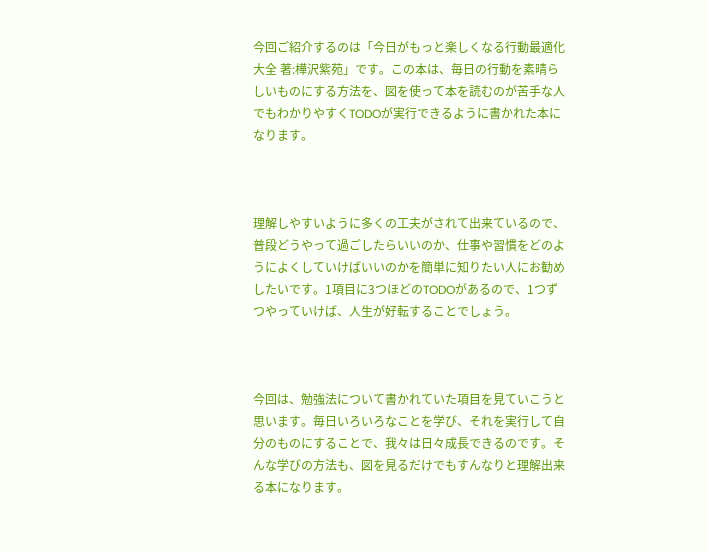今回ご紹介するのは「今日がもっと楽しくなる行動最適化大全 著:樺沢紫苑」です。この本は、毎日の行動を素晴らしいものにする方法を、図を使って本を読むのが苦手な人でもわかりやすくTODOが実行できるように書かれた本になります。



理解しやすいように多くの工夫がされて出来ているので、普段どうやって過ごしたらいいのか、仕事や習慣をどのようによくしていけばいいのかを簡単に知りたい人にお勧めしたいです。1項目に3つほどのTODOがあるので、1つずつやっていけば、人生が好転することでしょう。



今回は、勉強法について書かれていた項目を見ていこうと思います。毎日いろいろなことを学び、それを実行して自分のものにすることで、我々は日々成長できるのです。そんな学びの方法も、図を見るだけでもすんなりと理解出来る本になります。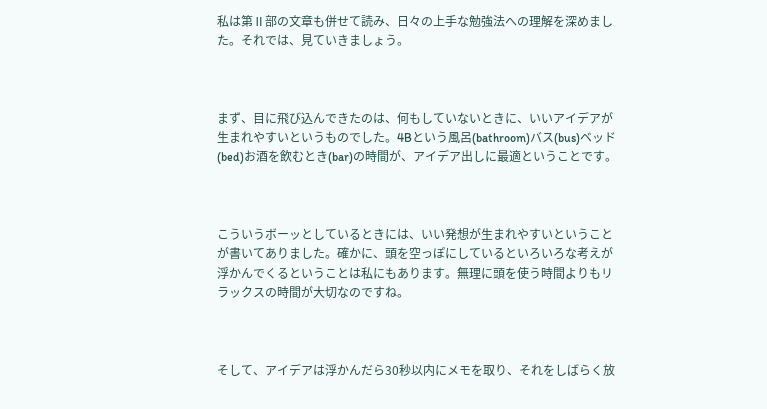私は第Ⅱ部の文章も併せて読み、日々の上手な勉強法への理解を深めました。それでは、見ていきましょう。



まず、目に飛び込んできたのは、何もしていないときに、いいアイデアが生まれやすいというものでした。4Bという風呂(bathroom)バス(bus)ベッド(bed)お酒を飲むとき(bar)の時間が、アイデア出しに最適ということです。



こういうボーッとしているときには、いい発想が生まれやすいということが書いてありました。確かに、頭を空っぽにしているといろいろな考えが浮かんでくるということは私にもあります。無理に頭を使う時間よりもリラックスの時間が大切なのですね。



そして、アイデアは浮かんだら30秒以内にメモを取り、それをしばらく放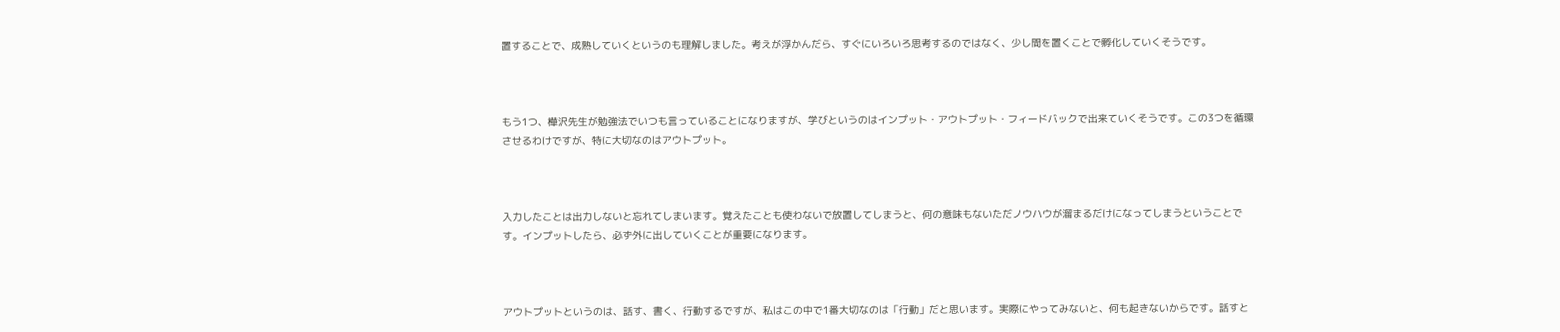置することで、成熟していくというのも理解しました。考えが浮かんだら、すぐにいろいろ思考するのではなく、少し間を置くことで孵化していくそうです。



もう1つ、樺沢先生が勉強法でいつも言っていることになりますが、学びというのはインプット・アウトプット・フィードバックで出来ていくそうです。この3つを循環させるわけですが、特に大切なのはアウトプット。



入力したことは出力しないと忘れてしまいます。覚えたことも使わないで放置してしまうと、何の意味もないただノウハウが溜まるだけになってしまうということです。インプットしたら、必ず外に出していくことが重要になります。



アウトプットというのは、話す、書く、行動するですが、私はこの中で1番大切なのは「行動」だと思います。実際にやってみないと、何も起きないからです。話すと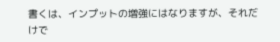書くは、インプットの増強にはなりますが、それだけで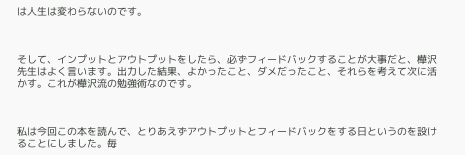は人生は変わらないのです。



そして、インプットとアウトプットをしたら、必ずフィードバックすることが大事だと、樺沢先生はよく言います。出力した結果、よかったこと、ダメだったこと、それらを考えて次に活かす。これが樺沢流の勉強術なのです。



私は今回この本を読んで、とりあえずアウトプットとフィードバックをする日というのを設けることにしました。毎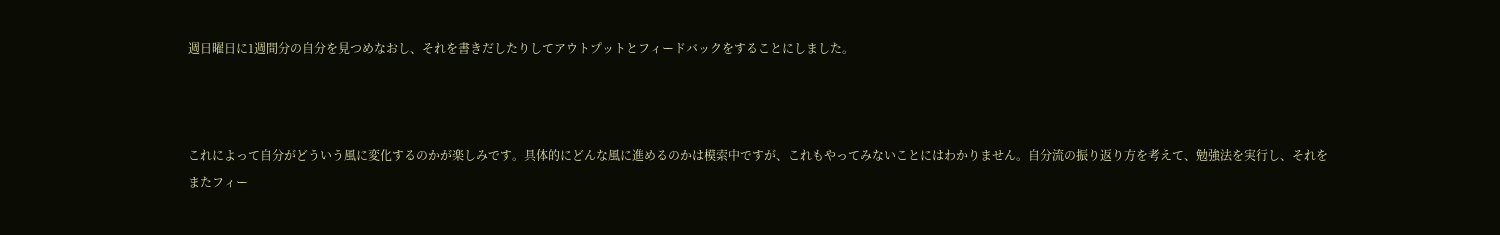週日曜日に1週間分の自分を見つめなおし、それを書きだしたりしてアウトプットとフィードバックをすることにしました。



これによって自分がどういう風に変化するのかが楽しみです。具体的にどんな風に進めるのかは模索中ですが、これもやってみないことにはわかりません。自分流の振り返り方を考えて、勉強法を実行し、それをまたフィー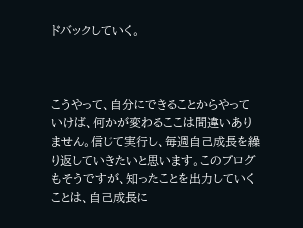ドバックしていく。



こうやって、自分にできることからやっていけば、何かが変わるここは間違いありません。信じて実行し、毎週自己成長を繰り返していきたいと思います。このブログもそうですが、知ったことを出力していくことは、自己成長に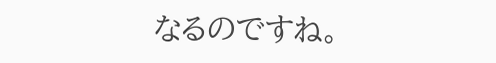なるのですね。